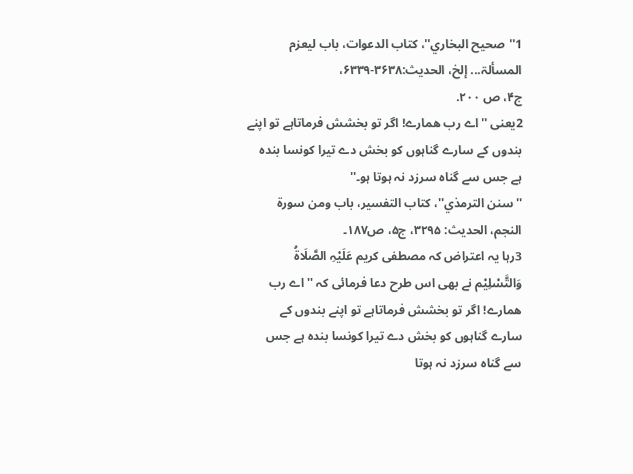1''صحیح البخاري''، کتاب الدعوات، باب لیعزم المسألۃ... إلخ، الحدیث:۳۶۳۸-۶۳۳۹،
ج۴، ص ۲۰۰.
2یعنی ''اے رب ھمارے! اگر تو بخشش فرماتاہے تو اپنے بندوں کے سارے گناہوں کو بخش دے تیرا کونسا بندہ ہے جس سے گناہ سرزد نہ ہوتا ہو۔''
''سنن الترمذي''، کتاب التفسیر، باب ومن سورۃ النجم، الحدیث: ۳۲۹۵، ج۵، ص۱۸۷۔
3رہا یہ اعتراض کہ مصطفی کریم عَلَیْہِ الصَّلَاۃُ وَالتَّسْلِیْم نے بھی اس طرح دعا فرمائی کہ ''اے رب ھمارے! اگر تو بخشش فرماتاہے تو اپنے بندوں کے سارے گناہوں کو بخش دے تیرا کونسا بندہ ہے جس سے گناہ سرزد نہ ہوتا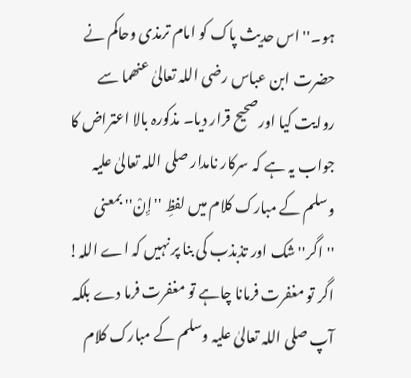ہو۔'' اس حدیث پاک کو امام ترمذی وحاکم نے حضرت ابن عباس رضی اللہ تعالیٰ عنھما سے روایت کیا اورصحیح قرار دیا۔ مذکورہ بالا اعتراض کا جواب یہ ہے کہ سرکار نامدار صلی اللہ تعالیٰ علیہ وسلم کے مبارک کلام میں لفظِ ''إِنْ'' بمعنی ''اگر'' شک اور تذبذب کی بنا پر نہیں کہ اے اللہ! اگر تو مغفرت فرمانا چاہے تو مغفرت فرما دے بلکہ آپ صلی اللہ تعالیٰ علیہ وسلم کے مبارک کلام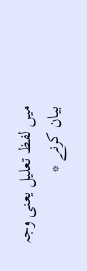میں لفظ تعلیل یعنی وجہ بیان کرنے *